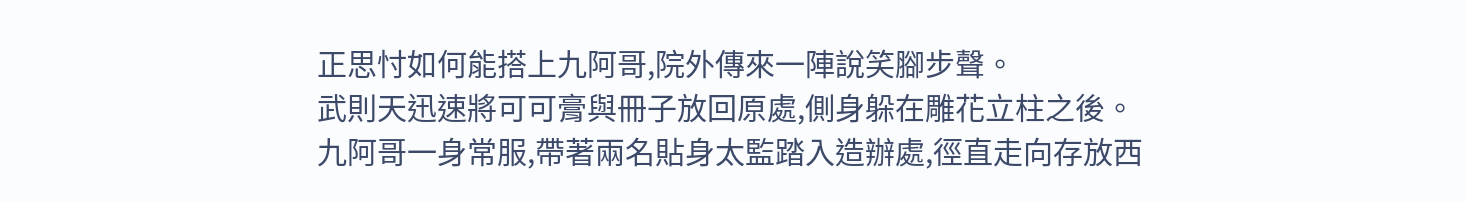正思忖如何能搭上九阿哥,院外傳來一陣說笑腳步聲。
武則天迅速將可可膏與冊子放回原處,側身躲在雕花立柱之後。
九阿哥一身常服,帶著兩名貼身太監踏入造辦處,徑直走向存放西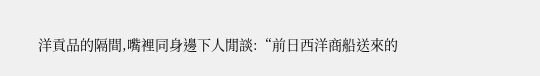洋貢品的隔間,嘴裡同身邊下人閒談:“前日西洋商船送來的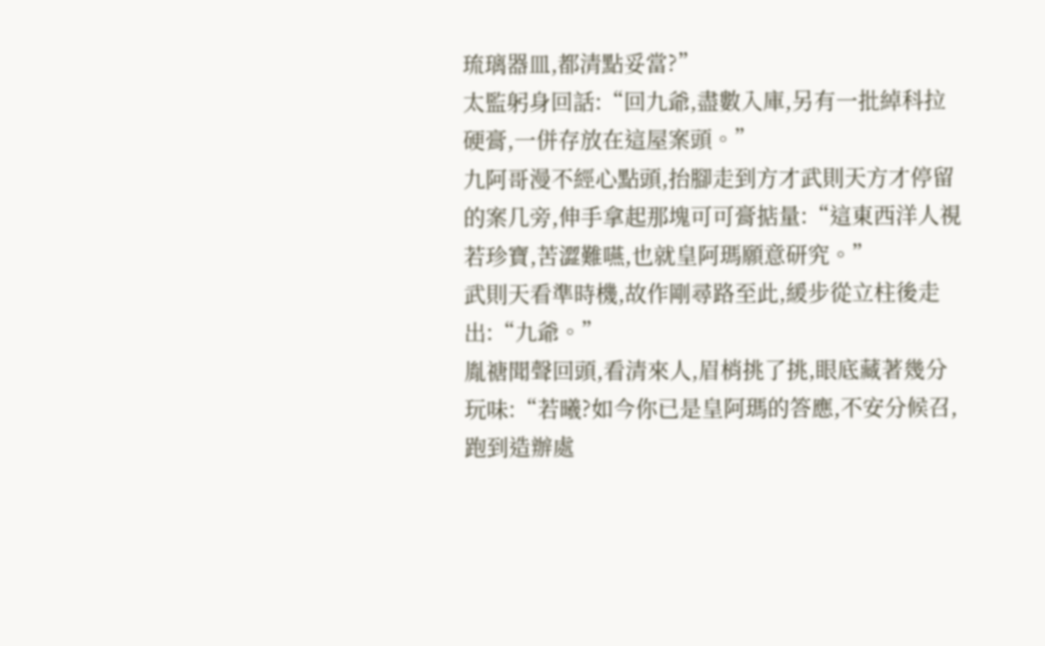琉璃器皿,都清點妥當?”
太監躬身回話:“回九爺,盡數入庫,另有一批綽科拉硬膏,一併存放在這屋案頭。”
九阿哥漫不經心點頭,抬腳走到方才武則天方才停留的案几旁,伸手拿起那塊可可膏掂量:“這東西洋人視若珍寶,苦澀難嚥,也就皇阿瑪願意研究。”
武則天看準時機,故作剛尋路至此,緩步從立柱後走出:“九爺。”
胤禟聞聲回頭,看清來人,眉梢挑了挑,眼底藏著幾分玩味:“若曦?如今你已是皇阿瑪的答應,不安分候召,跑到造辦處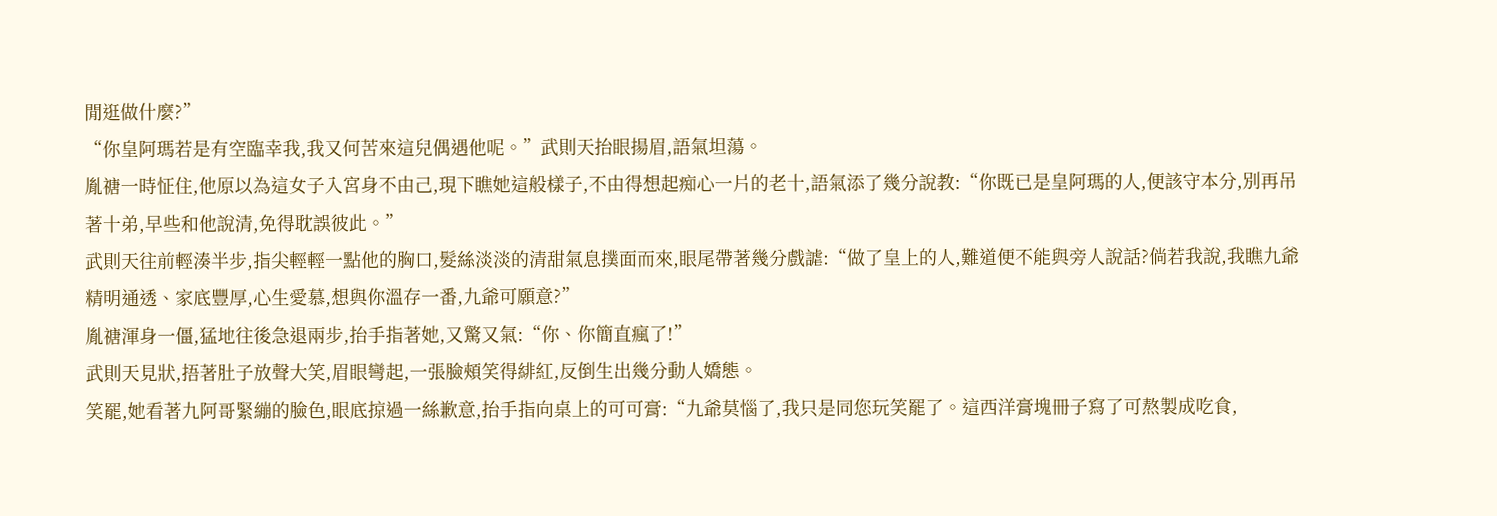閒逛做什麼?”
“你皇阿瑪若是有空臨幸我,我又何苦來這兒偶遇他呢。”武則天抬眼揚眉,語氣坦蕩。
胤禟一時怔住,他原以為這女子入宮身不由己,現下瞧她這般樣子,不由得想起痴心一片的老十,語氣添了幾分說教:“你既已是皇阿瑪的人,便該守本分,別再吊著十弟,早些和他說清,免得耽誤彼此。”
武則天往前輕湊半步,指尖輕輕一點他的胸口,髮絲淡淡的清甜氣息撲面而來,眼尾帶著幾分戲謔:“做了皇上的人,難道便不能與旁人說話?倘若我說,我瞧九爺精明通透、家底豐厚,心生愛慕,想與你溫存一番,九爺可願意?”
胤禟渾身一僵,猛地往後急退兩步,抬手指著她,又驚又氣:“你、你簡直瘋了!”
武則天見狀,捂著肚子放聲大笑,眉眼彎起,一張臉頰笑得緋紅,反倒生出幾分動人嬌態。
笑罷,她看著九阿哥緊繃的臉色,眼底掠過一絲歉意,抬手指向桌上的可可膏:“九爺莫惱了,我只是同您玩笑罷了。這西洋膏塊冊子寫了可熬製成吃食,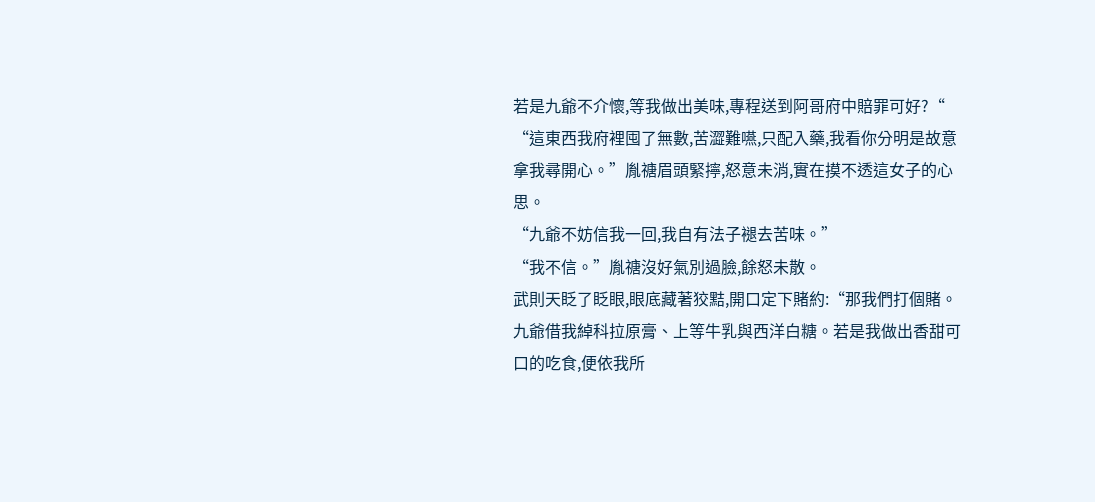若是九爺不介懷,等我做出美味,專程送到阿哥府中賠罪可好?“
“這東西我府裡囤了無數,苦澀難嚥,只配入藥,我看你分明是故意拿我尋開心。”胤禟眉頭緊擰,怒意未消,實在摸不透這女子的心思。
“九爺不妨信我一回,我自有法子褪去苦味。”
“我不信。”胤禟沒好氣別過臉,餘怒未散。
武則天眨了眨眼,眼底藏著狡黠,開口定下賭約:“那我們打個賭。九爺借我綽科拉原膏、上等牛乳與西洋白糖。若是我做出香甜可口的吃食,便依我所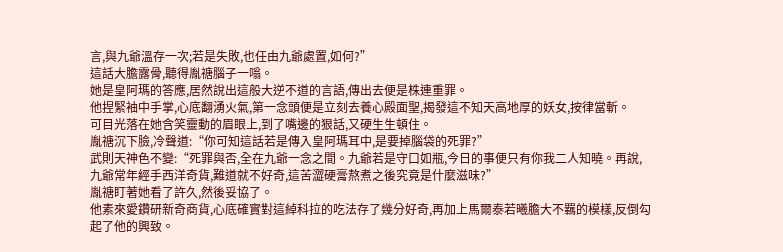言,與九爺溫存一次;若是失敗,也任由九爺處置,如何?”
這話大膽露骨,聽得胤禟腦子一嗡。
她是皇阿瑪的答應,居然說出這般大逆不道的言語,傳出去便是株連重罪。
他捏緊袖中手掌,心底翻湧火氣,第一念頭便是立刻去養心殿面聖,揭發這不知天高地厚的妖女,按律當斬。
可目光落在她含笑靈動的眉眼上,到了嘴邊的狠話,又硬生生頓住。
胤禟沉下臉,冷聲道:“你可知這話若是傳入皇阿瑪耳中,是要掉腦袋的死罪?”
武則天神色不變:“死罪與否,全在九爺一念之間。九爺若是守口如瓶,今日的事便只有你我二人知曉。再說,九爺常年經手西洋奇貨,難道就不好奇,這苦澀硬膏熬煮之後究竟是什麼滋味?”
胤禟盯著她看了許久,然後妥協了。
他素來愛鑽研新奇商貨,心底確實對這綽科拉的吃法存了幾分好奇,再加上馬爾泰若曦膽大不羈的模樣,反倒勾起了他的興致。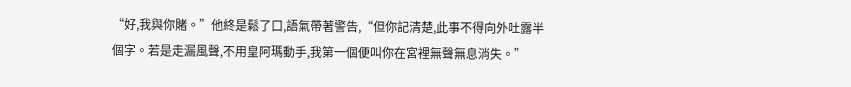“好,我與你賭。”他終是鬆了口,語氣帶著警告,“但你記清楚,此事不得向外吐露半個字。若是走漏風聲,不用皇阿瑪動手,我第一個便叫你在宮裡無聲無息消失。”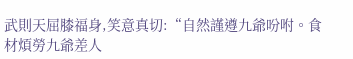武則天屈膝福身,笑意真切:“自然謹遵九爺吩咐。食材煩勞九爺差人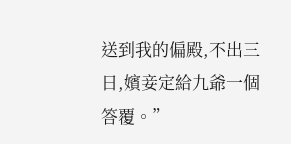送到我的偏殿,不出三日,嬪妾定給九爺一個答覆。”